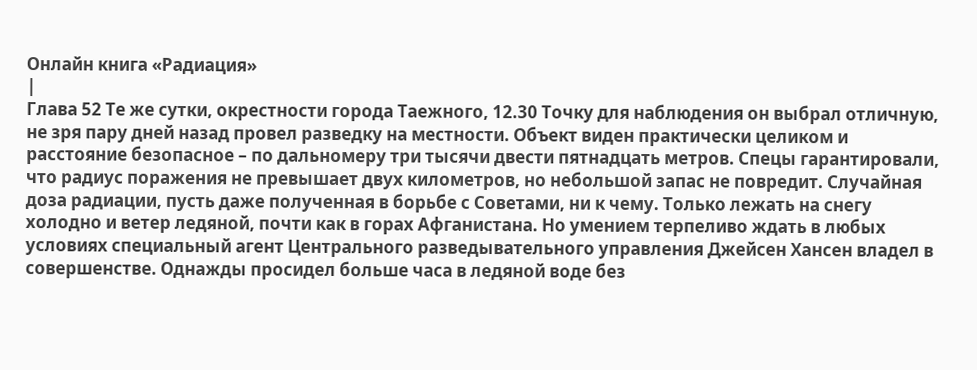Онлайн книга «Радиация»
|
Глава 52 Те же сутки, окрестности города Таежного, 12.30 Точку для наблюдения он выбрал отличную, не зря пару дней назад провел разведку на местности. Объект виден практически целиком и расстояние безопасное – по дальномеру три тысячи двести пятнадцать метров. Спецы гарантировали, что радиус поражения не превышает двух километров, но небольшой запас не повредит. Случайная доза радиации, пусть даже полученная в борьбе с Советами, ни к чему. Только лежать на снегу холодно и ветер ледяной, почти как в горах Афганистана. Но умением терпеливо ждать в любых условиях специальный агент Центрального разведывательного управления Джейсен Хансен владел в совершенстве. Однажды просидел больше часа в ледяной воде без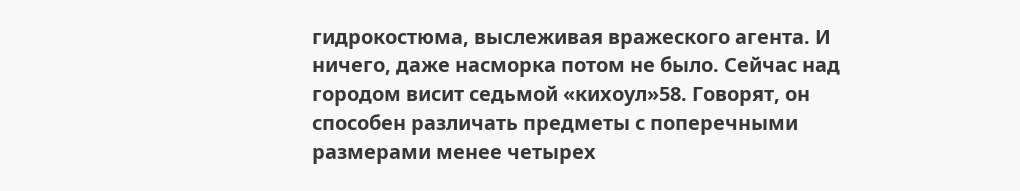гидрокостюма, выслеживая вражеского агента. И ничего, даже насморка потом не было. Сейчас над городом висит седьмой «кихоул»58. Говорят, он способен различать предметы с поперечными размерами менее четырех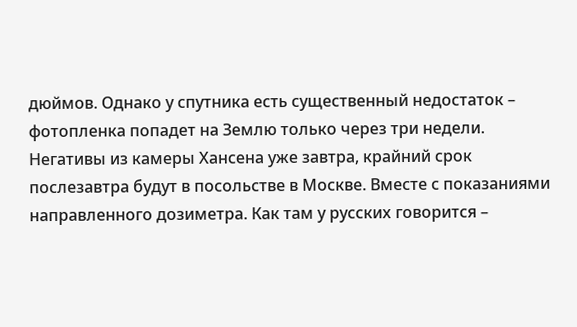дюймов. Однако у спутника есть существенный недостаток – фотопленка попадет на Землю только через три недели. Негативы из камеры Хансена уже завтра, крайний срок послезавтра будут в посольстве в Москве. Вместе с показаниями направленного дозиметра. Как там у русских говорится –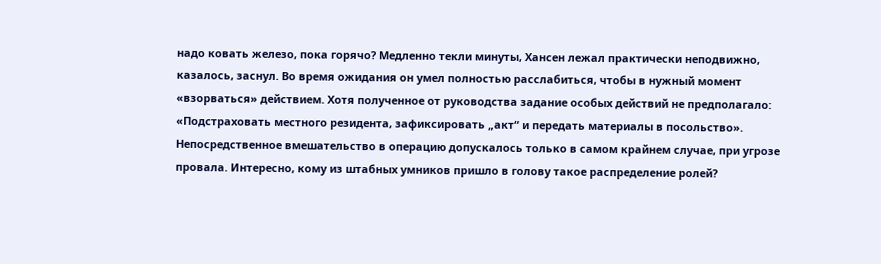надо ковать железо, пока горячо? Медленно текли минуты, Хансен лежал практически неподвижно, казалось, заснул. Во время ожидания он умел полностью расслабиться, чтобы в нужный момент «взорваться» действием. Хотя полученное от руководства задание особых действий не предполагало: «Подстраховать местного резидента, зафиксировать „акт“ и передать материалы в посольство». Непосредственное вмешательство в операцию допускалось только в самом крайнем случае, при угрозе провала. Интересно, кому из штабных умников пришло в голову такое распределение ролей?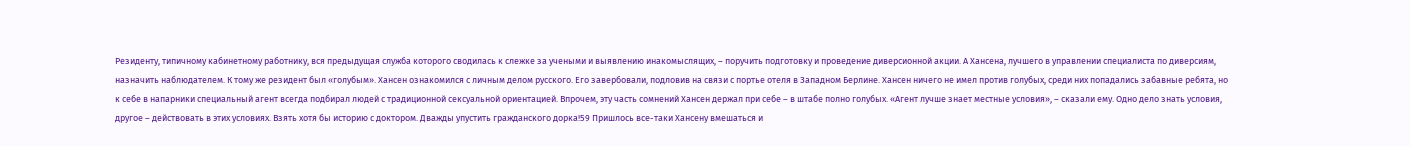Резиденту, типичному кабинетному работнику, вся предыдущая служба которого сводилась к слежке за учеными и выявлению инакомыслящих, – поручить подготовку и проведение диверсионной акции. А Хансена, лучшего в управлении специалиста по диверсиям, назначить наблюдателем. К тому же резидент был «голубым». Хансен ознакомился с личным делом русского. Его завербовали, подловив на связи с портье отеля в Западном Берлине. Хансен ничего не имел против голубых, среди них попадались забавные ребята, но к себе в напарники специальный агент всегда подбирал людей с традиционной сексуальной ориентацией. Впрочем, эту часть сомнений Хансен держал при себе – в штабе полно голубых. «Агент лучше знает местные условия», – сказали ему. Одно дело знать условия, другое – действовать в этих условиях. Взять хотя бы историю с доктором. Дважды упустить гражданского дорка!59 Пришлось все-таки Хансену вмешаться и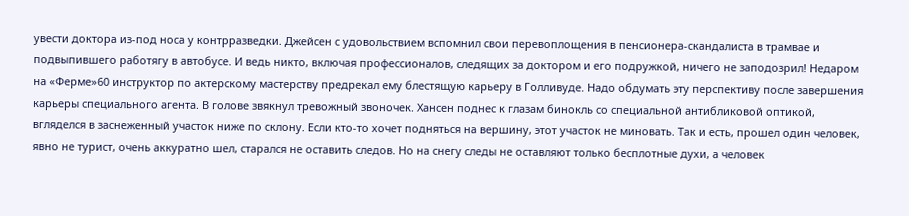увести доктора из-под носа у контрразведки. Джейсен с удовольствием вспомнил свои перевоплощения в пенсионера-скандалиста в трамвае и подвыпившего работягу в автобусе. И ведь никто, включая профессионалов, следящих за доктором и его подружкой, ничего не заподозрил! Недаром на «Ферме»60 инструктор по актерскому мастерству предрекал ему блестящую карьеру в Голливуде. Надо обдумать эту перспективу после завершения карьеры специального агента. В голове звякнул тревожный звоночек. Хансен поднес к глазам бинокль со специальной антибликовой оптикой, вгляделся в заснеженный участок ниже по склону. Если кто-то хочет подняться на вершину, этот участок не миновать. Так и есть, прошел один человек, явно не турист, очень аккуратно шел, старался не оставить следов. Но на снегу следы не оставляют только бесплотные духи, а человек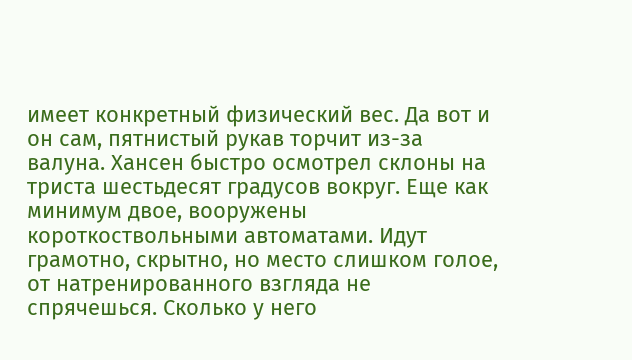имеет конкретный физический вес. Да вот и он сам, пятнистый рукав торчит из-за валуна. Хансен быстро осмотрел склоны на триста шестьдесят градусов вокруг. Еще как минимум двое, вооружены короткоствольными автоматами. Идут грамотно, скрытно, но место слишком голое, от натренированного взгляда не спрячешься. Сколько у него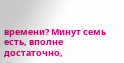времени? Минут семь есть, вполне достаточно,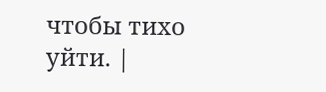чтобы тихо уйти. |